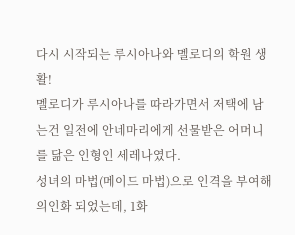다시 시작되는 루시아나와 멜로디의 학원 생활!
멜로디가 루시아나를 따라가면서 저택에 남는건 일전에 안네마리에게 선물받은 어머니를 닮은 인형인 세레나였다.
성녀의 마법(메이드 마법)으로 인격을 부여해 의인화 되었는데, 1화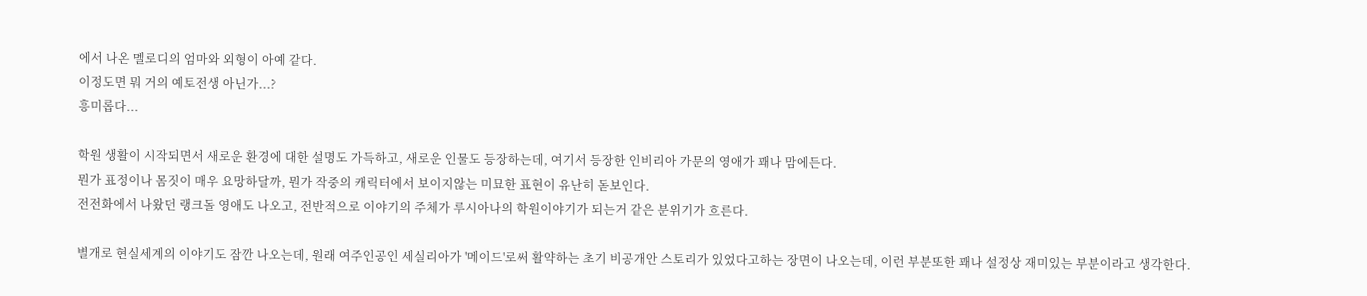에서 나온 멜로디의 엄마와 외형이 아예 같다.
이정도면 뭐 거의 예토전생 아닌가...?
흥미롭다...

학원 생활이 시작되면서 새로운 환경에 대한 설명도 가득하고, 새로운 인물도 등장하는데, 여기서 등장한 인비리아 가문의 영애가 꽤나 맘에든다.
뭔가 표정이나 몸짓이 매우 요망하달까, 뭔가 작중의 캐릭터에서 보이지않는 미묘한 표현이 유난히 돋보인다.
전전화에서 나왔던 랭크돌 영애도 나오고, 전반적으로 이야기의 주체가 루시아나의 학원이야기가 되는거 같은 분위기가 흐른다.

별개로 현실세계의 이야기도 잠깐 나오는데, 원래 여주인공인 세실리아가 '메이드'로써 활약하는 초기 비공개안 스토리가 있었다고하는 장면이 나오는데, 이런 부분또한 꽤나 설정상 재미있는 부분이라고 생각한다.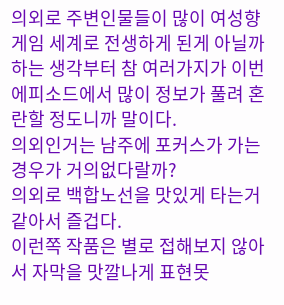의외로 주변인물들이 많이 여성향 게임 세계로 전생하게 된게 아닐까하는 생각부터 참 여러가지가 이번 에피소드에서 많이 정보가 풀려 혼란할 정도니까 말이다.
의외인거는 남주에 포커스가 가는 경우가 거의없다랄까?
의외로 백합노선을 맛있게 타는거 같아서 즐겁다.
이런쪽 작품은 별로 접해보지 않아서 자막을 맛깔나게 표현못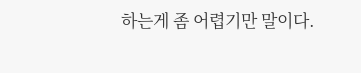하는게 좀 어렵기만 말이다.